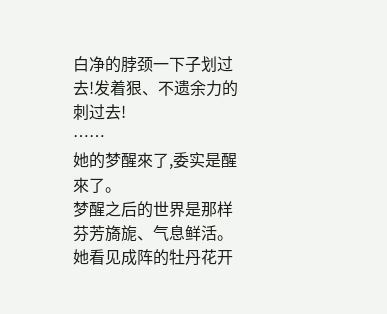白净的脖颈一下子划过去!发着狠、不遗余力的刺过去!
……
她的梦醒來了,委实是醒來了。
梦醒之后的世界是那样芬芳旖旎、气息鲜活。她看见成阵的牡丹花开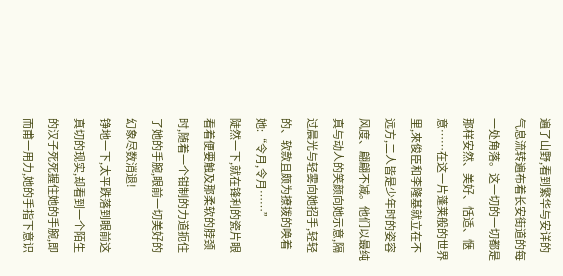遍了山野,看到繁华与安详的气息流转遍布着长安街道的每一处角落。这一切的一切都是那样安然、美好、恬适、惬意……在这一片蓬莱般的世界里,來俊臣和李隆基就立在不远方,二人皆是少年时的姿容风度、翩翩不减。他们以最纯真与动人的笑颜向她示意,隔过晨光与轻雾向她招手,轻轻的、软款且颇为撩拨的唤着她:“令月,令月……”
陡然一下,就在锋利的瓷片眼看着便要触及那柔软的脖颈时,随着一个钳制的力道扼住了她的手腕,眼前一切美好的幻象尽数消退!
铮地一下,太平跌落到眼前这真切的现实,却看到一个陌生的汉子死死握住她的手腕,即而甫一用力,她的手指下意识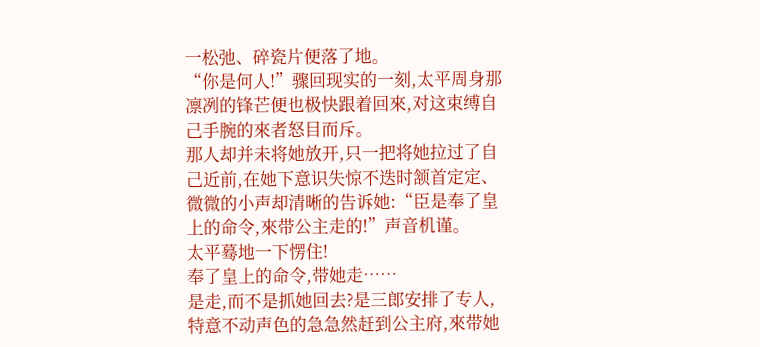一松弛、碎瓷片便落了地。
“你是何人!”骤回现实的一刻,太平周身那凛冽的锋芒便也极快跟着回來,对这束缚自己手腕的來者怒目而斥。
那人却并未将她放开,只一把将她拉过了自己近前,在她下意识失惊不迭时颔首定定、微微的小声却清晰的告诉她:“臣是奉了皇上的命令,來带公主走的!”声音机谨。
太平蓦地一下愣住!
奉了皇上的命令,带她走……
是走,而不是抓她回去?是三郎安排了专人,特意不动声色的急急然赶到公主府,來带她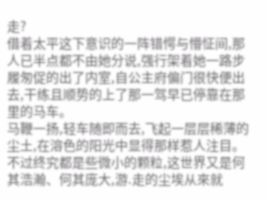走?
借着太平这下意识的一阵错愕与懵怔间,那人已半点都不由她分说,强行架着她一路步履匆促的出了内室,自公主府偏门很快便出去,干练且顺势的上了那一驾早已停靠在那里的马车。
马鞭一扬,轻车随即而去,飞起一层层稀薄的尘土,在溶色的阳光中显得那样惹人注目。不过终究都是些微小的颗粒,这世界又是何其浩瀚、何其庞大,游.走的尘埃从來就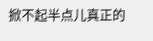掀不起半点儿真正的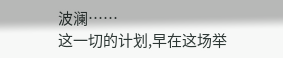波澜……
这一切的计划,早在这场举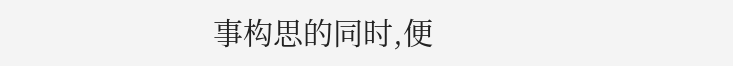事构思的同时,便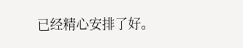已经精心安排了好。